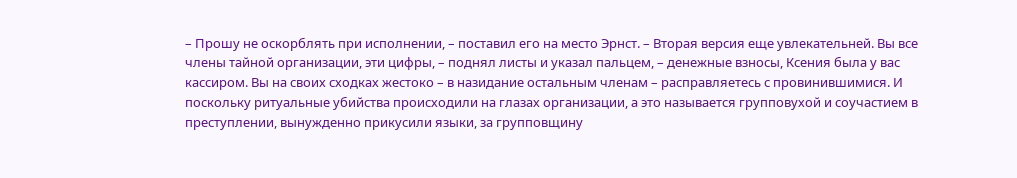– Прошу не оскорблять при исполнении, – поставил его на место Эрнст. – Вторая версия еще увлекательней. Вы все члены тайной организации, эти цифры, – поднял листы и указал пальцем, – денежные взносы, Ксения была у вас кассиром. Вы на своих сходках жестоко – в назидание остальным членам – расправляетесь с провинившимися. И поскольку ритуальные убийства происходили на глазах организации, а это называется групповухой и соучастием в преступлении, вынужденно прикусили языки, за групповщину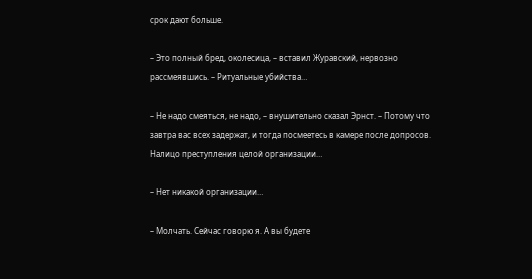срок дают больше.

– Это полный бред, околесица, – вставил Журавский, нервозно рассмеявшись. – Ритуальные убийства…

– Не надо смеяться, не надо, – внушительно сказал Эрнст. – Потому что завтра вас всех задержат, и тогда посмеетесь в камере после допросов. Налицо преступления целой организации…

– Нет никакой организации…

– Молчать. Сейчас говорю я. А вы будете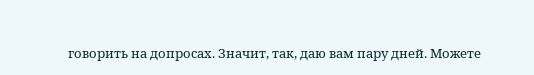говорить на допросах. Значит, так, даю вам пару дней. Можете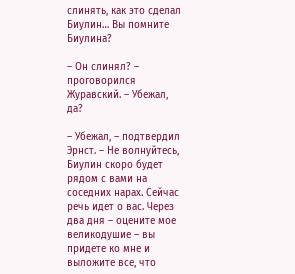слинять, как это сделал Биулин… Вы помните Биулина?

– Он слинял? – проговорился Журавский. – Убежал, да?

– Убежал, – подтвердил Эрнст. – Не волнуйтесь, Биулин скоро будет рядом с вами на соседних нарах. Сейчас речь идет о вас. Через два дня – оцените мое великодушие – вы придете ко мне и выложите все, что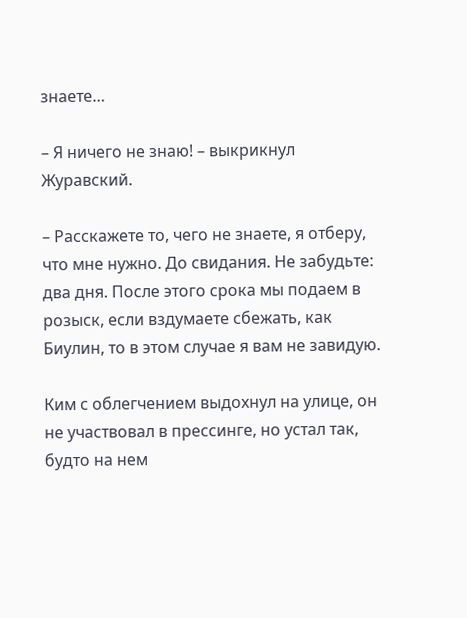знаете…

– Я ничего не знаю! – выкрикнул Журавский.

– Расскажете то, чего не знаете, я отберу, что мне нужно. До свидания. Не забудьте: два дня. После этого срока мы подаем в розыск, если вздумаете сбежать, как Биулин, то в этом случае я вам не завидую.

Ким с облегчением выдохнул на улице, он не участвовал в прессинге, но устал так, будто на нем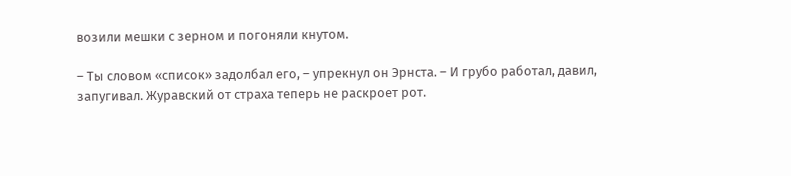возили мешки с зерном и погоняли кнутом.

– Ты словом «список» задолбал его, – упрекнул он Эрнста. – И грубо работал, давил, запугивал. Журавский от страха теперь не раскроет рот.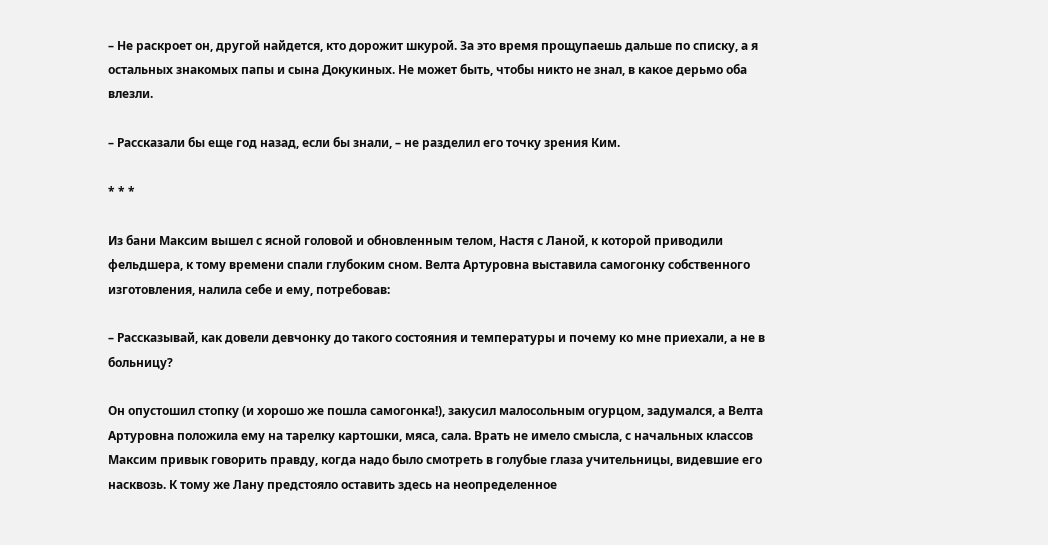– Не раскроет он, другой найдется, кто дорожит шкурой. За это время прощупаешь дальше по списку, а я остальных знакомых папы и сына Докукиных. Не может быть, чтобы никто не знал, в какое дерьмо оба влезли.

– Рассказали бы еще год назад, если бы знали, – не разделил его точку зрения Ким.

* * *

Из бани Максим вышел с ясной головой и обновленным телом, Настя с Ланой, к которой приводили фельдшера, к тому времени спали глубоким сном. Велта Артуровна выставила самогонку собственного изготовления, налила себе и ему, потребовав:

– Рассказывай, как довели девчонку до такого состояния и температуры и почему ко мне приехали, а не в больницу?

Он опустошил стопку (и хорошо же пошла самогонка!), закусил малосольным огурцом, задумался, а Велта Артуровна положила ему на тарелку картошки, мяса, сала. Врать не имело смысла, с начальных классов Максим привык говорить правду, когда надо было смотреть в голубые глаза учительницы, видевшие его насквозь. К тому же Лану предстояло оставить здесь на неопределенное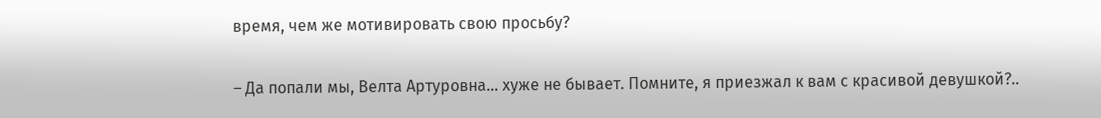время, чем же мотивировать свою просьбу?

– Да попали мы, Велта Артуровна… хуже не бывает. Помните, я приезжал к вам с красивой девушкой?..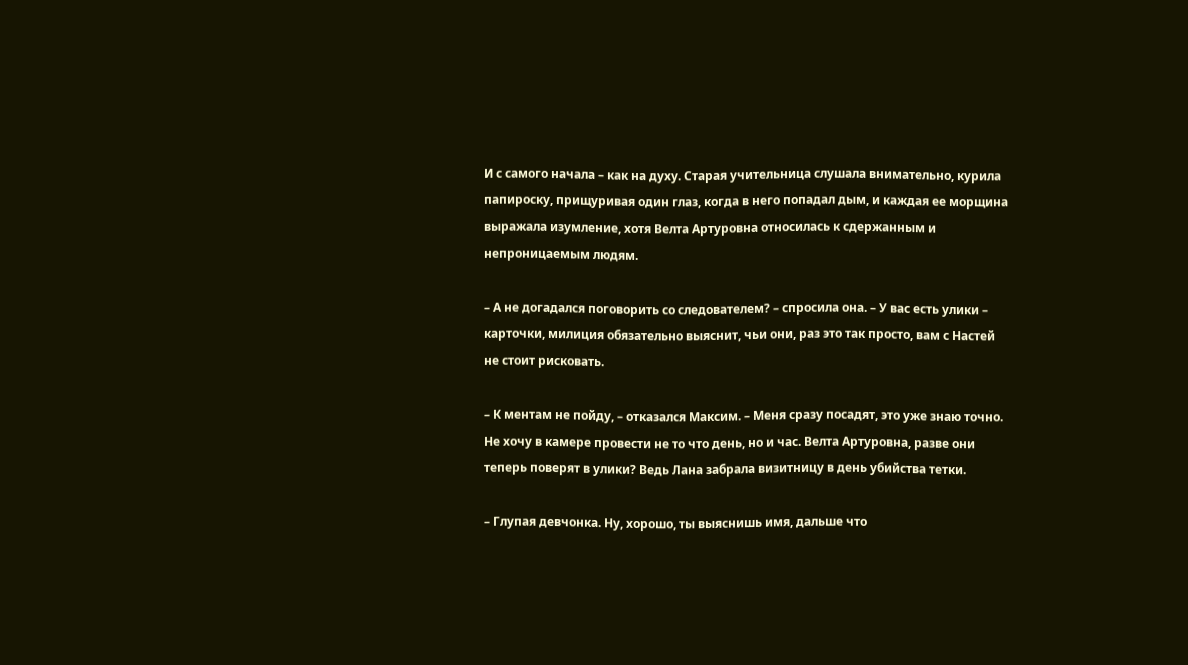И с самого начала – как на духу. Старая учительница слушала внимательно, курила папироску, прищуривая один глаз, когда в него попадал дым, и каждая ее морщина выражала изумление, хотя Велта Артуровна относилась к сдержанным и непроницаемым людям.

– А не догадался поговорить со следователем? – спросила она. – У вас есть улики – карточки, милиция обязательно выяснит, чьи они, раз это так просто, вам с Настей не стоит рисковать.

– К ментам не пойду, – отказался Максим. – Меня сразу посадят, это уже знаю точно. Не хочу в камере провести не то что день, но и час. Велта Артуровна, разве они теперь поверят в улики? Ведь Лана забрала визитницу в день убийства тетки.

– Глупая девчонка. Ну, хорошо, ты выяснишь имя, дальше что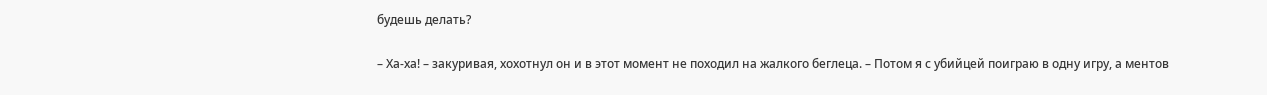будешь делать?

– Ха-ха! – закуривая, хохотнул он и в этот момент не походил на жалкого беглеца. – Потом я с убийцей поиграю в одну игру, а ментов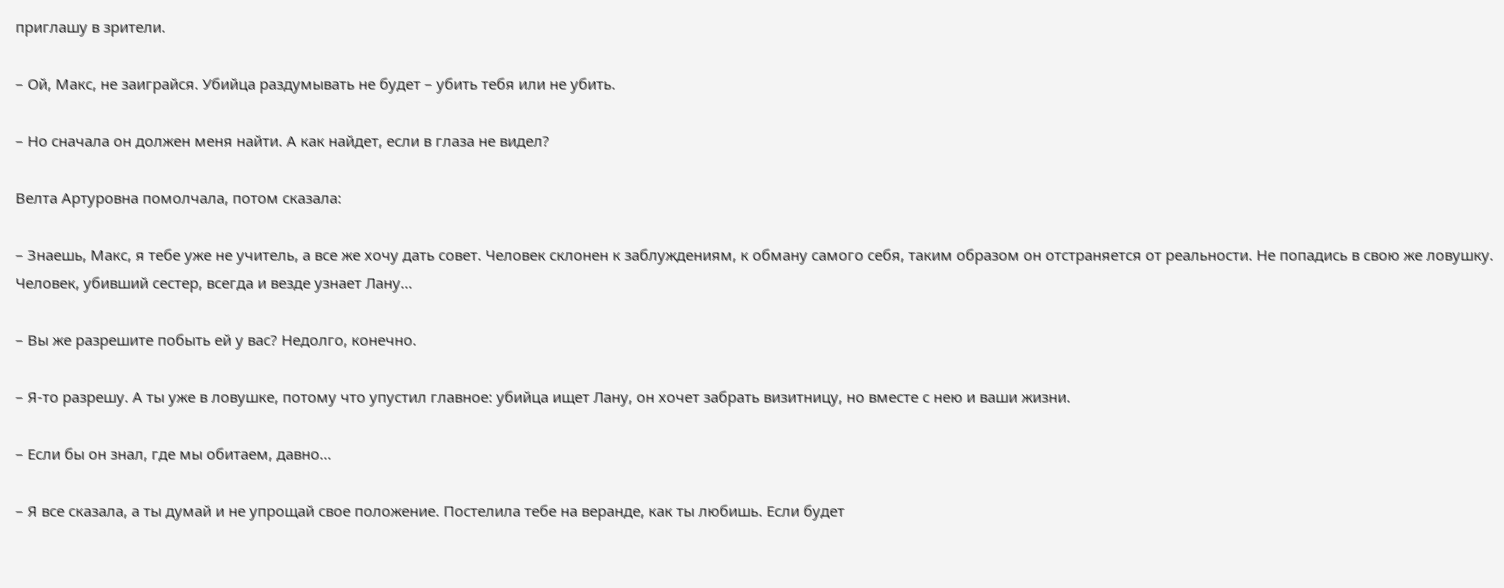приглашу в зрители.

– Ой, Макс, не заиграйся. Убийца раздумывать не будет – убить тебя или не убить.

– Но сначала он должен меня найти. А как найдет, если в глаза не видел?

Велта Артуровна помолчала, потом сказала:

– Знаешь, Макс, я тебе уже не учитель, а все же хочу дать совет. Человек склонен к заблуждениям, к обману самого себя, таким образом он отстраняется от реальности. Не попадись в свою же ловушку. Человек, убивший сестер, всегда и везде узнает Лану…

– Вы же разрешите побыть ей у вас? Недолго, конечно.

– Я-то разрешу. А ты уже в ловушке, потому что упустил главное: убийца ищет Лану, он хочет забрать визитницу, но вместе с нею и ваши жизни.

– Если бы он знал, где мы обитаем, давно…

– Я все сказала, а ты думай и не упрощай свое положение. Постелила тебе на веранде, как ты любишь. Если будет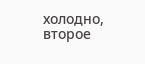холодно, второе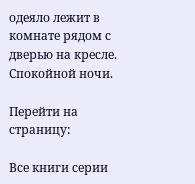одеяло лежит в комнате рядом с дверью на кресле. Спокойной ночи.

Перейти на страницу:

Все книги серии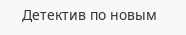Детектив по новым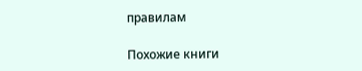правилам

Похожие книги